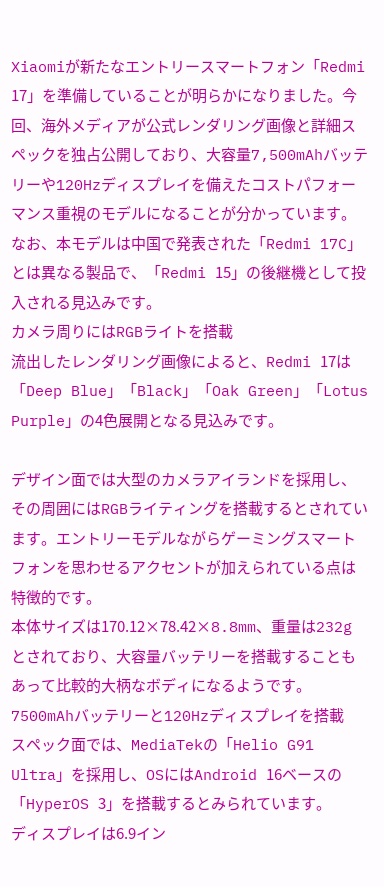Xiaomiが新たなエントリースマートフォン「Redmi 17」を準備していることが明らかになりました。今回、海外メディアが公式レンダリング画像と詳細スペックを独占公開しており、大容量7,500mAhバッテリーや120Hzディスプレイを備えたコストパフォーマンス重視のモデルになることが分かっています。
なお、本モデルは中国で発表された「Redmi 17C」とは異なる製品で、「Redmi 15」の後継機として投入される見込みです。
カメラ周りにはRGBライトを搭載
流出したレンダリング画像によると、Redmi 17は「Deep Blue」「Black」「Oak Green」「Lotus Purple」の4色展開となる見込みです。

デザイン面では大型のカメラアイランドを採用し、その周囲にはRGBライティングを搭載するとされています。エントリーモデルながらゲーミングスマートフォンを思わせるアクセントが加えられている点は特徴的です。
本体サイズは170.12×78.42×8.8mm、重量は232gとされており、大容量バッテリーを搭載することもあって比較的大柄なボディになるようです。
7500mAhバッテリーと120Hzディスプレイを搭載
スペック面では、MediaTekの「Helio G91 Ultra」を採用し、OSにはAndroid 16ベースの「HyperOS 3」を搭載するとみられています。
ディスプレイは6.9イン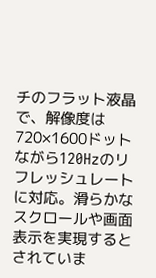チのフラット液晶で、解像度は720×1600ドットながら120Hzのリフレッシュレートに対応。滑らかなスクロールや画面表示を実現するとされていま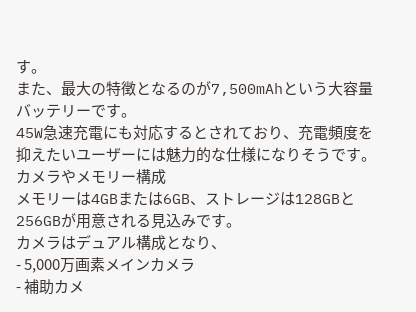す。
また、最大の特徴となるのが7,500mAhという大容量バッテリーです。
45W急速充電にも対応するとされており、充電頻度を抑えたいユーザーには魅力的な仕様になりそうです。
カメラやメモリー構成
メモリーは4GBまたは6GB、ストレージは128GBと256GBが用意される見込みです。
カメラはデュアル構成となり、
- 5,000万画素メインカメラ
- 補助カメ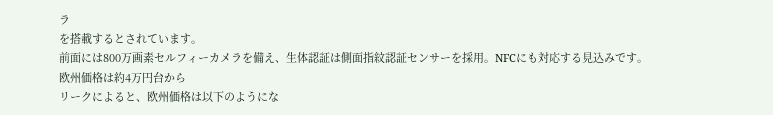ラ
を搭載するとされています。
前面には800万画素セルフィーカメラを備え、生体認証は側面指紋認証センサーを採用。NFCにも対応する見込みです。
欧州価格は約4万円台から
リークによると、欧州価格は以下のようにな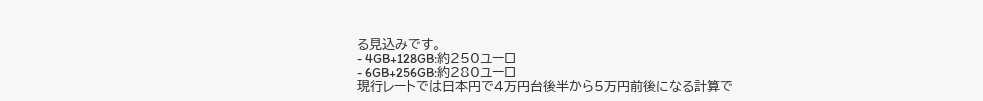る見込みです。
- 4GB+128GB:約250ユーロ
- 6GB+256GB:約280ユーロ
現行レートでは日本円で4万円台後半から5万円前後になる計算で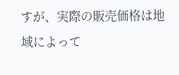すが、実際の販売価格は地域によって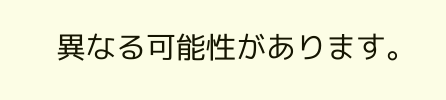異なる可能性があります。